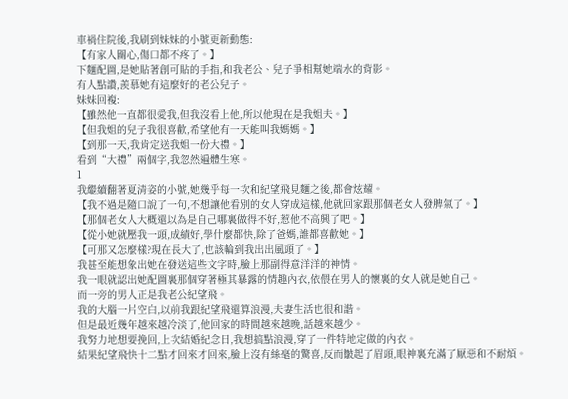車禍住院後,我刷到妹妹的小號更新動態:
【有家人關心,傷口都不疼了。】
下麵配圖,是她貼著創可貼的手指,和我老公、兒子爭相幫她端水的背影。
有人點讚,羨慕她有這麼好的老公兒子。
妹妹回複:
【雖然他一直都很愛我,但我沒看上他,所以他現在是我姐夫。】
【但我姐的兒子我很喜歡,希望他有一天能叫我媽媽。】
【到那一天,我肯定送我姐一份大禮。】
看到“大禮”兩個字,我忽然遍體生寒。
1
我繼續翻著夏清姿的小號,她幾乎每一次和紀望飛見麵之後,都會炫耀。
【我不過是隨口說了一句,不想讓他看別的女人穿成這樣,他就回家跟那個老女人發脾氣了。】
【那個老女人大概還以為是自己哪裏做得不好,惹他不高興了吧。】
【從小她就壓我一頭,成績好,學什麼都快,除了爸媽,誰都喜歡她。】
【可那又怎麼樣?現在長大了,也該輪到我出出風頭了。】
我甚至能想象出她在發送這些文字時,臉上那副得意洋洋的神情。
我一眼就認出她配圖裏那個穿著極其暴露的情趣內衣,依偎在男人的懷裏的女人就是她自己。
而一旁的男人正是我老公紀望飛。
我的大腦一片空白,以前我跟紀望飛還算浪漫,夫妻生活也很和諧。
但是最近幾年越來越冷淡了,他回家的時間越來越晚,話越來越少。
我努力地想要挽回,上次結婚紀念日,我想搞點浪漫,穿了一件特地定做的內衣。
結果紀望飛快十二點才回來才回來,臉上沒有絲毫的驚喜,反而皺起了眉頭,眼神裏充滿了厭惡和不耐煩。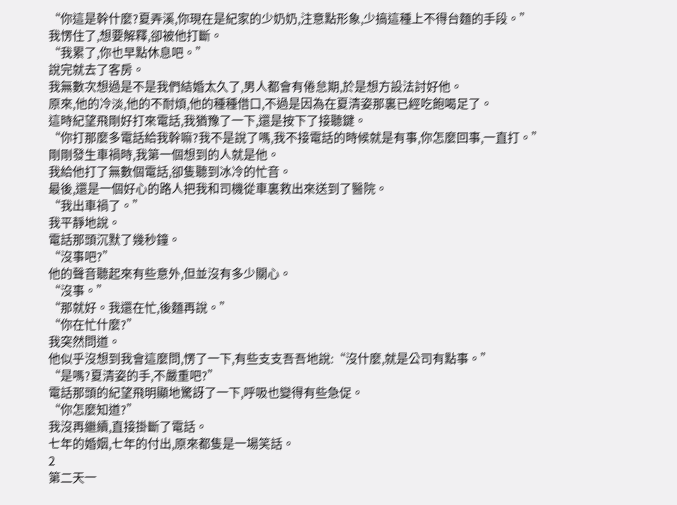“你這是幹什麼?夏弄溪,你現在是紀家的少奶奶,注意點形象,少搞這種上不得台麵的手段。”
我愣住了,想要解釋,卻被他打斷。
“我累了,你也早點休息吧。”
說完就去了客房。
我無數次想過是不是我們結婚太久了,男人都會有倦怠期,於是想方設法討好他。
原來,他的冷淡,他的不耐煩,他的種種借口,不過是因為在夏清姿那裏已經吃飽喝足了。
這時紀望飛剛好打來電話,我猶豫了一下,還是按下了接聽鍵。
“你打那麼多電話給我幹嘛?我不是說了嗎,我不接電話的時候就是有事,你怎麼回事,一直打。”
剛剛發生車禍時,我第一個想到的人就是他。
我給他打了無數個電話,卻隻聽到冰冷的忙音。
最後,還是一個好心的路人把我和司機從車裏救出來送到了醫院。
“我出車禍了。”
我平靜地說。
電話那頭沉默了幾秒鐘。
“沒事吧?”
他的聲音聽起來有些意外,但並沒有多少關心。
“沒事。”
“那就好。我還在忙,後麵再說。”
“你在忙什麼?”
我突然問道。
他似乎沒想到我會這麼問,愣了一下,有些支支吾吾地說:“沒什麼,就是公司有點事。”
“是嗎?夏清姿的手,不嚴重吧?”
電話那頭的紀望飛明顯地驚訝了一下,呼吸也變得有些急促。
“你怎麼知道?”
我沒再繼續,直接掛斷了電話。
七年的婚姻,七年的付出,原來都隻是一場笑話。
2
第二天一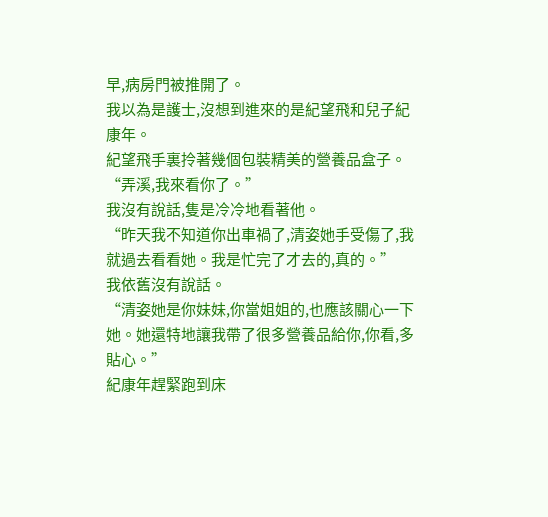早,病房門被推開了。
我以為是護士,沒想到進來的是紀望飛和兒子紀康年。
紀望飛手裏拎著幾個包裝精美的營養品盒子。
“弄溪,我來看你了。”
我沒有說話,隻是冷冷地看著他。
“昨天我不知道你出車禍了,清姿她手受傷了,我就過去看看她。我是忙完了才去的,真的。”
我依舊沒有說話。
“清姿她是你妹妹,你當姐姐的,也應該關心一下她。她還特地讓我帶了很多營養品給你,你看,多貼心。”
紀康年趕緊跑到床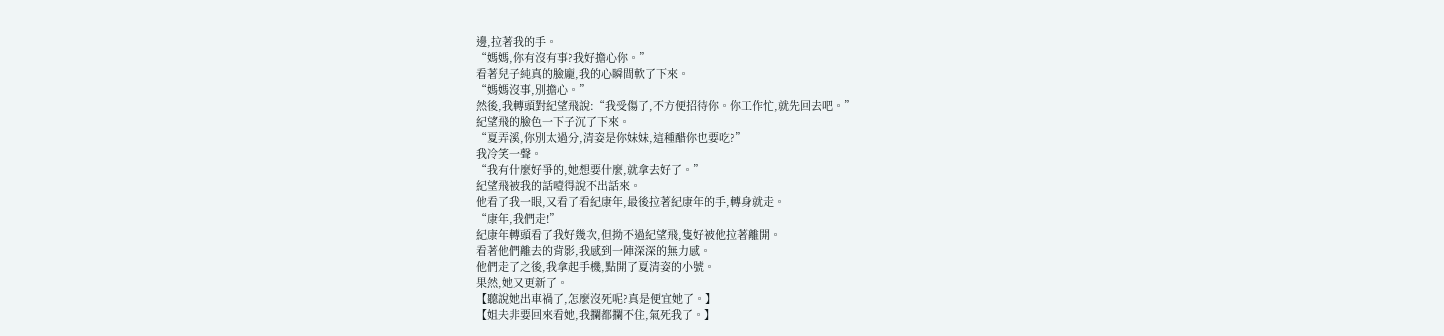邊,拉著我的手。
“媽媽,你有沒有事?我好擔心你。”
看著兒子純真的臉龐,我的心瞬間軟了下來。
“媽媽沒事,別擔心。”
然後,我轉頭對紀望飛說:“我受傷了,不方便招待你。你工作忙,就先回去吧。”
紀望飛的臉色一下子沉了下來。
“夏弄溪,你別太過分,清姿是你妹妹,這種醋你也要吃?”
我冷笑一聲。
“我有什麼好爭的,她想要什麼,就拿去好了。”
紀望飛被我的話噎得說不出話來。
他看了我一眼,又看了看紀康年,最後拉著紀康年的手,轉身就走。
“康年,我們走!”
紀康年轉頭看了我好幾次,但拗不過紀望飛,隻好被他拉著離開。
看著他們離去的背影,我感到一陣深深的無力感。
他們走了之後,我拿起手機,點開了夏清姿的小號。
果然,她又更新了。
【聽說她出車禍了,怎麼沒死呢?真是便宜她了。】
【姐夫非要回來看她,我攔都攔不住,氣死我了。】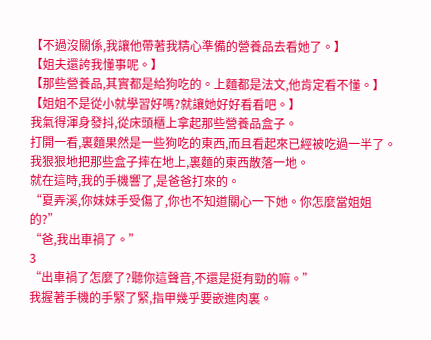【不過沒關係,我讓他帶著我精心準備的營養品去看她了。】
【姐夫還誇我懂事呢。】
【那些營養品,其實都是給狗吃的。上麵都是法文,他肯定看不懂。】
【姐姐不是從小就學習好嗎?就讓她好好看看吧。】
我氣得渾身發抖,從床頭櫃上拿起那些營養品盒子。
打開一看,裏麵果然是一些狗吃的東西,而且看起來已經被吃過一半了。
我狠狠地把那些盒子摔在地上,裏麵的東西散落一地。
就在這時,我的手機響了,是爸爸打來的。
“夏弄溪,你妹妹手受傷了,你也不知道關心一下她。你怎麼當姐姐的?”
“爸,我出車禍了。”
3
“出車禍了怎麼了?聽你這聲音,不還是挺有勁的嘛。”
我握著手機的手緊了緊,指甲幾乎要嵌進肉裏。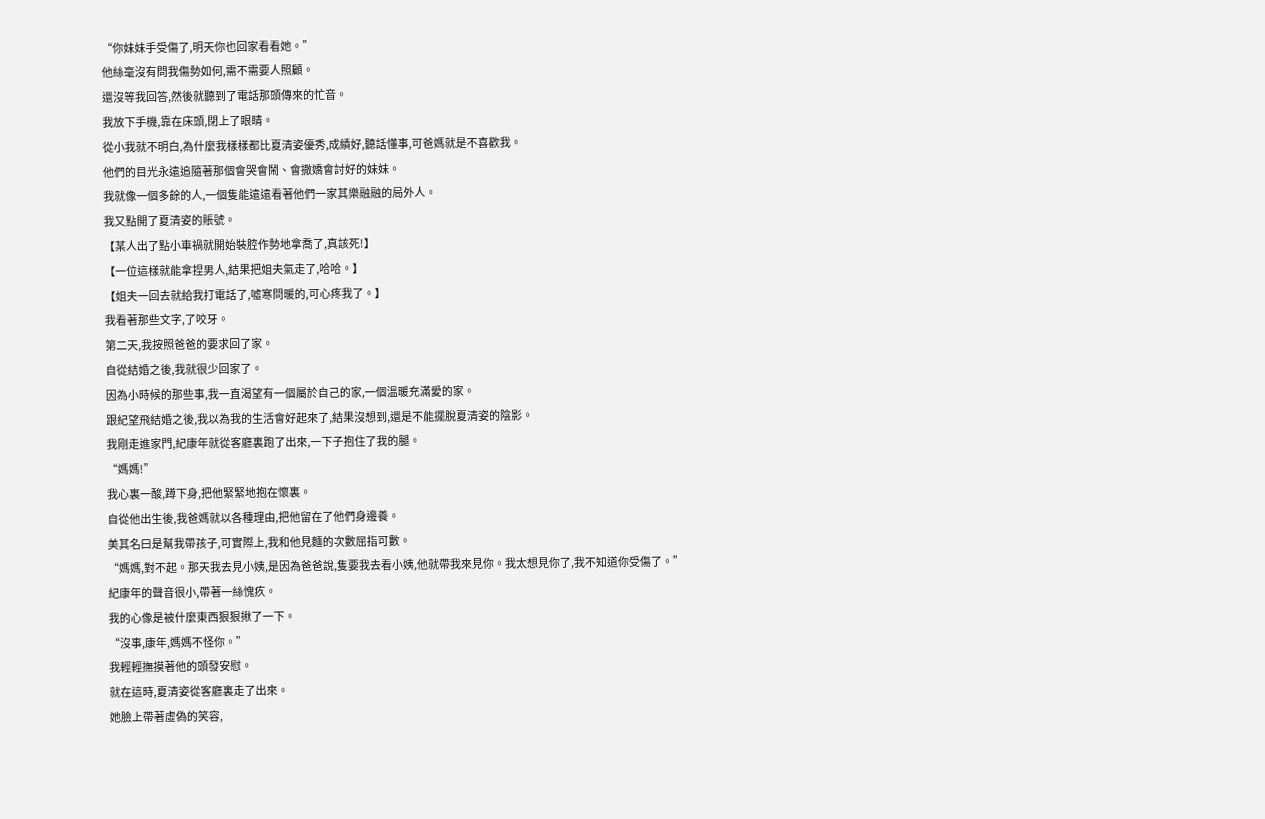“你妹妹手受傷了,明天你也回家看看她。”
他絲毫沒有問我傷勢如何,需不需要人照顧。
還沒等我回答,然後就聽到了電話那頭傳來的忙音。
我放下手機,靠在床頭,閉上了眼睛。
從小我就不明白,為什麼我樣樣都比夏清姿優秀,成績好,聽話懂事,可爸媽就是不喜歡我。
他們的目光永遠追隨著那個會哭會鬧、會撒嬌會討好的妹妹。
我就像一個多餘的人,一個隻能遠遠看著他們一家其樂融融的局外人。
我又點開了夏清姿的賬號。
【某人出了點小車禍就開始裝腔作勢地拿喬了,真該死!】
【一位這樣就能拿捏男人,結果把姐夫氣走了,哈哈。】
【姐夫一回去就給我打電話了,噓寒問暖的,可心疼我了。】
我看著那些文字,了咬牙。
第二天,我按照爸爸的要求回了家。
自從結婚之後,我就很少回家了。
因為小時候的那些事,我一直渴望有一個屬於自己的家,一個溫暖充滿愛的家。
跟紀望飛結婚之後,我以為我的生活會好起來了,結果沒想到,還是不能擺脫夏清姿的陰影。
我剛走進家門,紀康年就從客廳裏跑了出來,一下子抱住了我的腿。
“媽媽!”
我心裏一酸,蹲下身,把他緊緊地抱在懷裏。
自從他出生後,我爸媽就以各種理由,把他留在了他們身邊養。
美其名曰是幫我帶孩子,可實際上,我和他見麵的次數屈指可數。
“媽媽,對不起。那天我去見小姨,是因為爸爸說,隻要我去看小姨,他就帶我來見你。我太想見你了,我不知道你受傷了。”
紀康年的聲音很小,帶著一絲愧疚。
我的心像是被什麼東西狠狠揪了一下。
“沒事,康年,媽媽不怪你。”
我輕輕撫摸著他的頭發安慰。
就在這時,夏清姿從客廳裏走了出來。
她臉上帶著虛偽的笑容,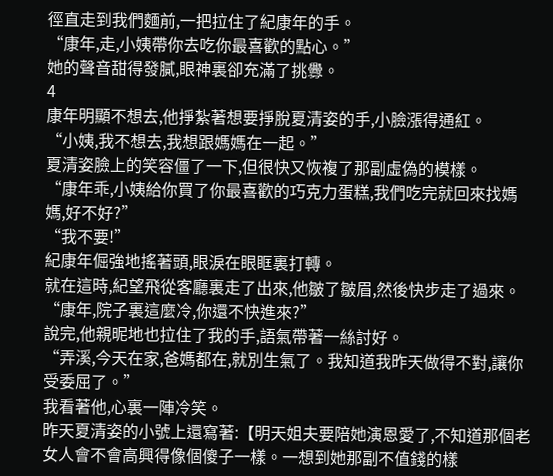徑直走到我們麵前,一把拉住了紀康年的手。
“康年,走,小姨帶你去吃你最喜歡的點心。”
她的聲音甜得發膩,眼神裏卻充滿了挑釁。
4
康年明顯不想去,他掙紮著想要掙脫夏清姿的手,小臉漲得通紅。
“小姨,我不想去,我想跟媽媽在一起。”
夏清姿臉上的笑容僵了一下,但很快又恢複了那副虛偽的模樣。
“康年乖,小姨給你買了你最喜歡的巧克力蛋糕,我們吃完就回來找媽媽,好不好?”
“我不要!”
紀康年倔強地搖著頭,眼淚在眼眶裏打轉。
就在這時,紀望飛從客廳裏走了出來,他皺了皺眉,然後快步走了過來。
“康年,院子裏這麼冷,你還不快進來?”
說完,他親昵地也拉住了我的手,語氣帶著一絲討好。
“弄溪,今天在家,爸媽都在,就別生氣了。我知道我昨天做得不對,讓你受委屈了。”
我看著他,心裏一陣冷笑。
昨天夏清姿的小號上還寫著:【明天姐夫要陪她演恩愛了,不知道那個老女人會不會高興得像個傻子一樣。一想到她那副不值錢的樣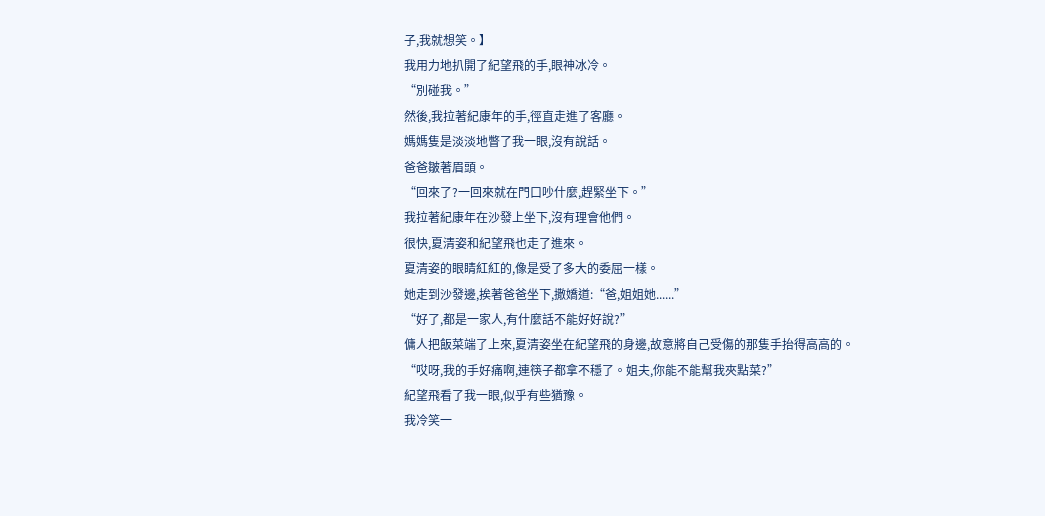子,我就想笑。】
我用力地扒開了紀望飛的手,眼神冰冷。
“別碰我。”
然後,我拉著紀康年的手,徑直走進了客廳。
媽媽隻是淡淡地瞥了我一眼,沒有說話。
爸爸皺著眉頭。
“回來了?一回來就在門口吵什麼,趕緊坐下。”
我拉著紀康年在沙發上坐下,沒有理會他們。
很快,夏清姿和紀望飛也走了進來。
夏清姿的眼睛紅紅的,像是受了多大的委屈一樣。
她走到沙發邊,挨著爸爸坐下,撒嬌道:“爸,姐姐她......”
“好了,都是一家人,有什麼話不能好好說?”
傭人把飯菜端了上來,夏清姿坐在紀望飛的身邊,故意將自己受傷的那隻手抬得高高的。
“哎呀,我的手好痛啊,連筷子都拿不穩了。姐夫,你能不能幫我夾點菜?”
紀望飛看了我一眼,似乎有些猶豫。
我冷笑一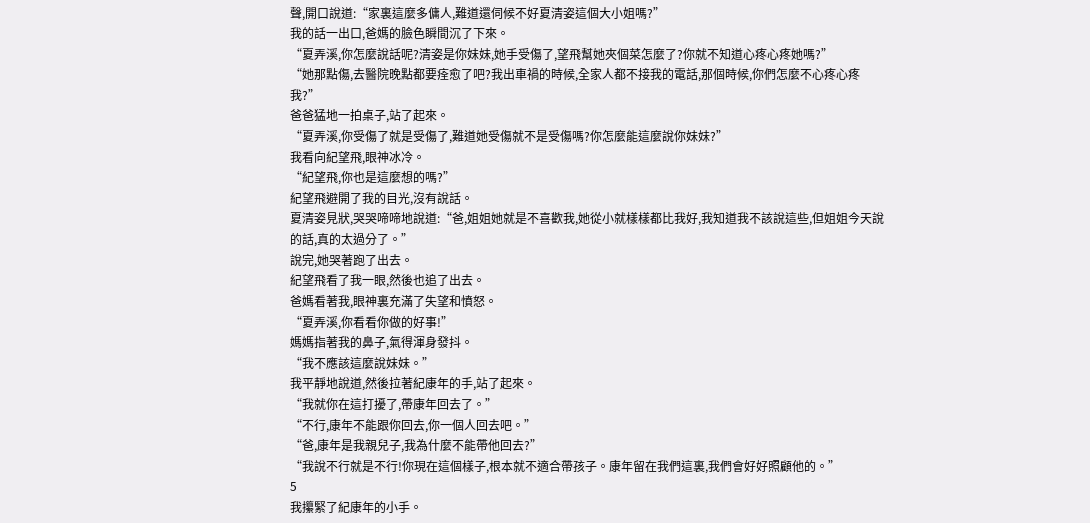聲,開口說道:“家裏這麼多傭人,難道還伺候不好夏清姿這個大小姐嗎?”
我的話一出口,爸媽的臉色瞬間沉了下來。
“夏弄溪,你怎麼說話呢?清姿是你妹妹,她手受傷了,望飛幫她夾個菜怎麼了?你就不知道心疼心疼她嗎?”
“她那點傷,去醫院晚點都要痊愈了吧?我出車禍的時候,全家人都不接我的電話,那個時候,你們怎麼不心疼心疼我?”
爸爸猛地一拍桌子,站了起來。
“夏弄溪,你受傷了就是受傷了,難道她受傷就不是受傷嗎?你怎麼能這麼說你妹妹?”
我看向紀望飛,眼神冰冷。
“紀望飛,你也是這麼想的嗎?”
紀望飛避開了我的目光,沒有說話。
夏清姿見狀,哭哭啼啼地說道:“爸,姐姐她就是不喜歡我,她從小就樣樣都比我好,我知道我不該說這些,但姐姐今天說的話,真的太過分了。”
說完,她哭著跑了出去。
紀望飛看了我一眼,然後也追了出去。
爸媽看著我,眼神裏充滿了失望和憤怒。
“夏弄溪,你看看你做的好事!”
媽媽指著我的鼻子,氣得渾身發抖。
“我不應該這麼說妹妹。”
我平靜地說道,然後拉著紀康年的手,站了起來。
“我就你在這打擾了,帶康年回去了。”
“不行,康年不能跟你回去,你一個人回去吧。”
“爸,康年是我親兒子,我為什麼不能帶他回去?”
“我說不行就是不行!你現在這個樣子,根本就不適合帶孩子。康年留在我們這裏,我們會好好照顧他的。”
5
我攥緊了紀康年的小手。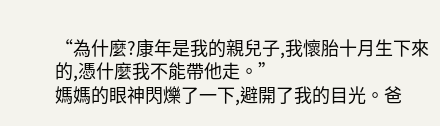“為什麼?康年是我的親兒子,我懷胎十月生下來的,憑什麼我不能帶他走。”
媽媽的眼神閃爍了一下,避開了我的目光。爸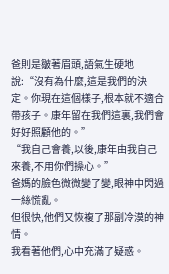爸則是皺著眉頭,語氣生硬地說:“沒有為什麼,這是我們的決定。你現在這個樣子,根本就不適合帶孩子。康年留在我們這裏,我們會好好照顧他的。”
“我自己會養,以後,康年由我自己來養,不用你們操心。”
爸媽的臉色微微變了變,眼神中閃過一絲慌亂。
但很快,他們又恢複了那副冷漠的神情。
我看著他們,心中充滿了疑惑。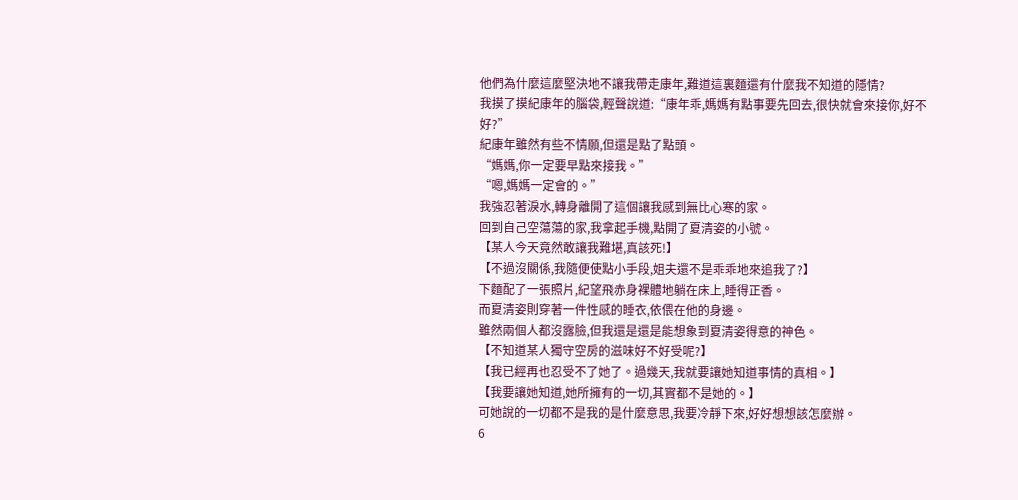他們為什麼這麼堅決地不讓我帶走康年,難道這裏麵還有什麼我不知道的隱情?
我摸了摸紀康年的腦袋,輕聲說道:“康年乖,媽媽有點事要先回去,很快就會來接你,好不好?”
紀康年雖然有些不情願,但還是點了點頭。
“媽媽,你一定要早點來接我。”
“嗯,媽媽一定會的。”
我強忍著淚水,轉身離開了這個讓我感到無比心寒的家。
回到自己空蕩蕩的家,我拿起手機,點開了夏清姿的小號。
【某人今天竟然敢讓我難堪,真該死!】
【不過沒關係,我隨便使點小手段,姐夫還不是乖乖地來追我了?】
下麵配了一張照片,紀望飛赤身裸體地躺在床上,睡得正香。
而夏清姿則穿著一件性感的睡衣,依偎在他的身邊。
雖然兩個人都沒露臉,但我還是還是能想象到夏清姿得意的神色。
【不知道某人獨守空房的滋味好不好受呢?】
【我已經再也忍受不了她了。過幾天,我就要讓她知道事情的真相。】
【我要讓她知道,她所擁有的一切,其實都不是她的。】
可她說的一切都不是我的是什麼意思,我要冷靜下來,好好想想該怎麼辦。
6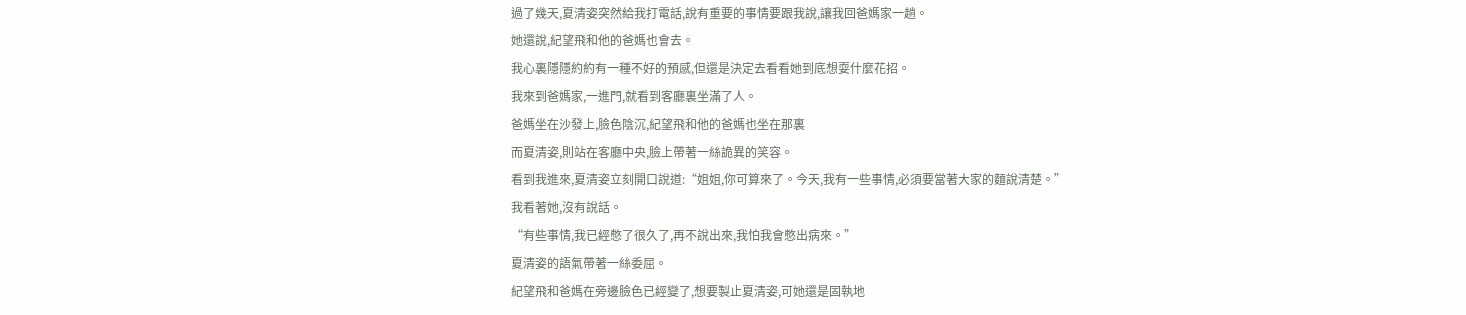過了幾天,夏清姿突然給我打電話,說有重要的事情要跟我說,讓我回爸媽家一趟。
她還說,紀望飛和他的爸媽也會去。
我心裏隱隱約約有一種不好的預感,但還是決定去看看她到底想耍什麼花招。
我來到爸媽家,一進門,就看到客廳裏坐滿了人。
爸媽坐在沙發上,臉色陰沉,紀望飛和他的爸媽也坐在那裏
而夏清姿,則站在客廳中央,臉上帶著一絲詭異的笑容。
看到我進來,夏清姿立刻開口說道:“姐姐,你可算來了。今天,我有一些事情,必須要當著大家的麵說清楚。”
我看著她,沒有說話。
“有些事情,我已經憋了很久了,再不說出來,我怕我會憋出病來。”
夏清姿的語氣帶著一絲委屈。
紀望飛和爸媽在旁邊臉色已經變了,想要製止夏清姿,可她還是固執地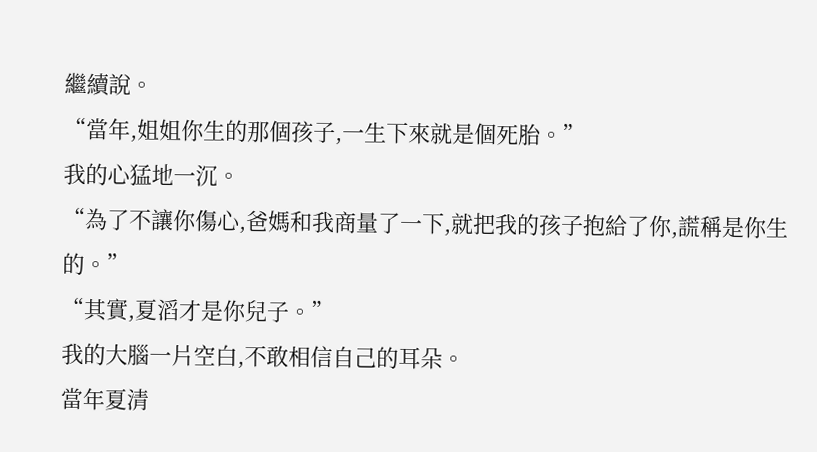繼續說。
“當年,姐姐你生的那個孩子,一生下來就是個死胎。”
我的心猛地一沉。
“為了不讓你傷心,爸媽和我商量了一下,就把我的孩子抱給了你,謊稱是你生的。”
“其實,夏滔才是你兒子。”
我的大腦一片空白,不敢相信自己的耳朵。
當年夏清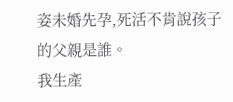姿未婚先孕,死活不肯說孩子的父親是誰。
我生產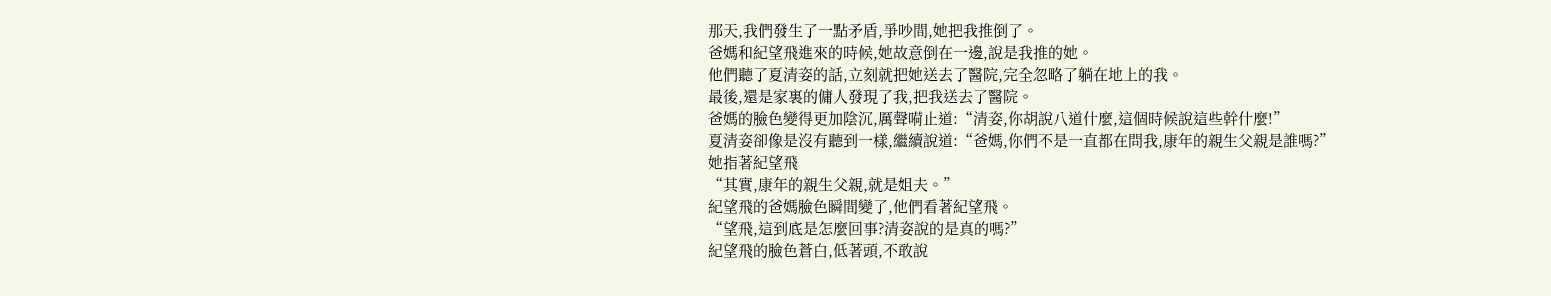那天,我們發生了一點矛盾,爭吵間,她把我推倒了。
爸媽和紀望飛進來的時候,她故意倒在一邊,說是我推的她。
他們聽了夏清姿的話,立刻就把她送去了醫院,完全忽略了躺在地上的我。
最後,還是家裏的傭人發現了我,把我送去了醫院。
爸媽的臉色變得更加陰沉,厲聲嗬止道:“清姿,你胡說八道什麼,這個時候說這些幹什麼!”
夏清姿卻像是沒有聽到一樣,繼續說道:“爸媽,你們不是一直都在問我,康年的親生父親是誰嗎?”
她指著紀望飛
“其實,康年的親生父親,就是姐夫。”
紀望飛的爸媽臉色瞬間變了,他們看著紀望飛。
“望飛,這到底是怎麼回事?清姿說的是真的嗎?”
紀望飛的臉色蒼白,低著頭,不敢說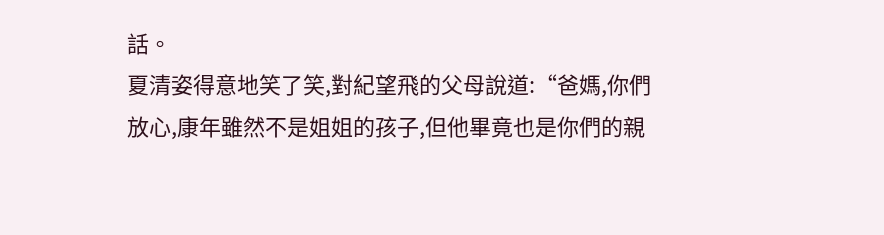話。
夏清姿得意地笑了笑,對紀望飛的父母說道:“爸媽,你們放心,康年雖然不是姐姐的孩子,但他畢竟也是你們的親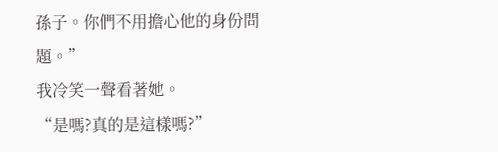孫子。你們不用擔心他的身份問題。”
我冷笑一聲看著她。
“是嗎?真的是這樣嗎?”